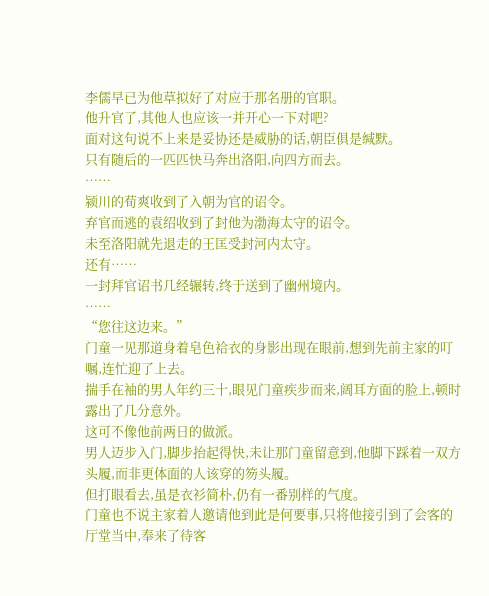李儒早已为他草拟好了对应于那名册的官职。
他升官了,其他人也应该一并开心一下对吧?
面对这句说不上来是妥协还是威胁的话,朝臣俱是缄默。
只有随后的一匹匹快马奔出洛阳,向四方而去。
……
颍川的荀爽收到了入朝为官的诏令。
弃官而逃的袁绍收到了封他为渤海太守的诏令。
未至洛阳就先退走的王匡受封河内太守。
还有……
一封拜官诏书几经辗转,终于送到了幽州境内。
……
“您往这边来。”
门童一见那道身着皂色袷衣的身影出现在眼前,想到先前主家的叮嘱,连忙迎了上去。
揣手在袖的男人年约三十,眼见门童疾步而来,阔耳方面的脸上,顿时露出了几分意外。
这可不像他前两日的做派。
男人迈步入门,脚步抬起得快,未让那门童留意到,他脚下踩着一双方头履,而非更体面的人该穿的笏头履。
但打眼看去,虽是衣衫简朴,仍有一番别样的气度。
门童也不说主家着人邀请他到此是何要事,只将他接引到了会客的厅堂当中,奉来了待客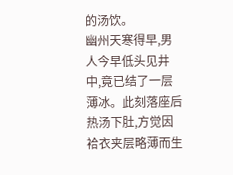的汤饮。
幽州天寒得早,男人今早低头见井中,竟已结了一层薄冰。此刻落座后热汤下肚,方觉因袷衣夹层略薄而生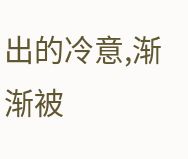出的冷意,渐渐被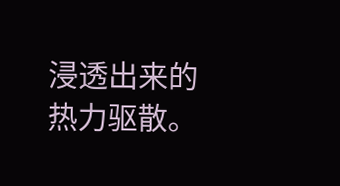浸透出来的热力驱散。